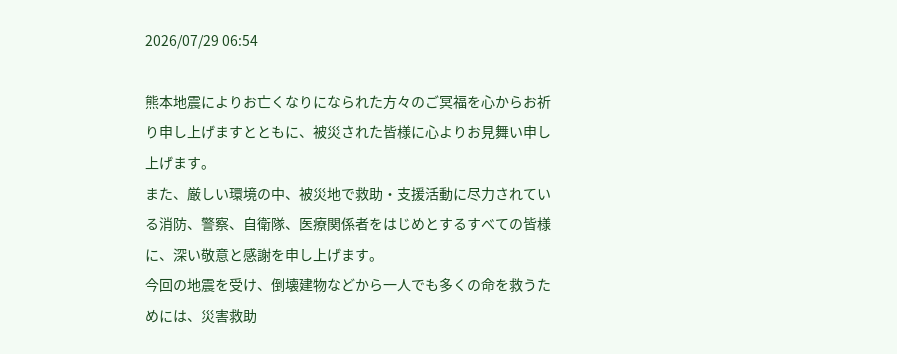2026/07/29 06:54

熊本地震によりお亡くなりになられた方々のご冥福を心からお祈り申し上げますとともに、被災された皆様に心よりお見舞い申し上げます。
また、厳しい環境の中、被災地で救助・支援活動に尽力されている消防、警察、自衛隊、医療関係者をはじめとするすべての皆様に、深い敬意と感謝を申し上げます。
今回の地震を受け、倒壊建物などから一人でも多くの命を救うためには、災害救助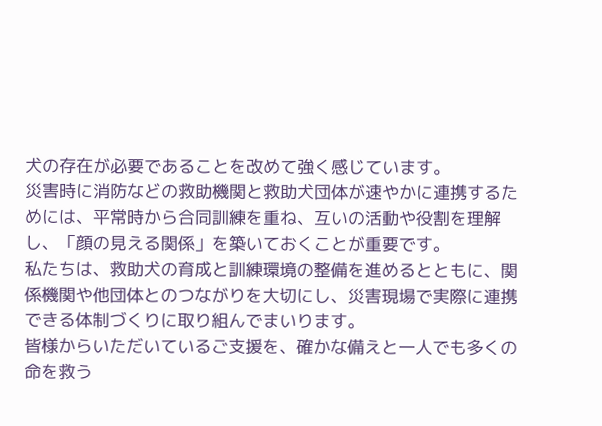犬の存在が必要であることを改めて強く感じています。
災害時に消防などの救助機関と救助犬団体が速やかに連携するためには、平常時から合同訓練を重ね、互いの活動や役割を理解し、「顔の見える関係」を築いておくことが重要です。
私たちは、救助犬の育成と訓練環境の整備を進めるとともに、関係機関や他団体とのつながりを大切にし、災害現場で実際に連携できる体制づくりに取り組んでまいります。
皆様からいただいているご支援を、確かな備えと一人でも多くの命を救う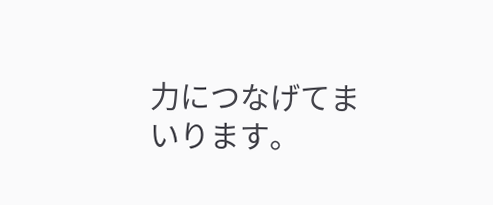力につなげてまいります。